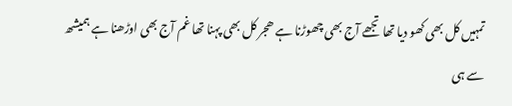تمہیں کل بھی کھو دیا تھا تجھے آج بھی چھوڑنا ہے ھجر کل بھی پہنا تھا غم آج بھی اوڑھنا ہے ہمیشھ سے ہی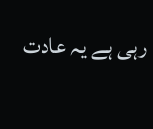رہی ہے یہ عادت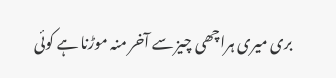بری میری ہراچھی چیز سے آخر منہ موڑنا ہے کوئی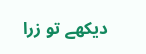دیکھے تو زرا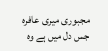مجبوری میری عافرہ جس دل میں ہے وہ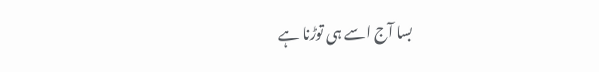بسا آج اسے ہی توڑنا ہے